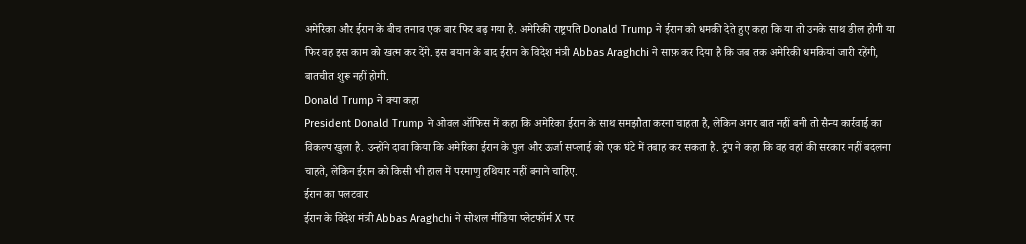अमेरिका और ईरान के बीच तनाव एक बार फिर बढ़ गया है. अमेरिकी राष्ट्रपति Donald Trump ने ईरान को धमकी देते हुए कहा कि या तो उनके साथ डील होगी या फिर वह इस काम को खत्म कर देंगे. इस बयान के बाद ईरान के विदेश मंत्री Abbas Araghchi ने साफ़ कर दिया है कि जब तक अमेरिकी धमकियां जारी रहेंगी, बातचीत शुरू नहीं होगी.
Donald Trump ने क्या कहा
President Donald Trump ने ओवल ऑफिस में कहा कि अमेरिका ईरान के साथ समझौता करना चाहता है, लेकिन अगर बात नहीं बनी तो सैन्य कार्रवाई का विकल्प खुला है. उन्होंने दावा किया कि अमेरिका ईरान के पुल और ऊर्जा सप्लाई को एक घंटे में तबाह कर सकता है. ट्रंप ने कहा कि वह वहां की सरकार नहीं बदलना चाहते, लेकिन ईरान को किसी भी हाल में परमाणु हथियार नहीं बनाने चाहिए.
ईरान का पलटवार
ईरान के विदेश मंत्री Abbas Araghchi ने सोशल मीडिया प्लेटफॉर्म X पर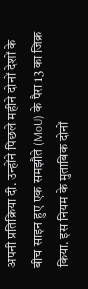अपनी प्रतिक्रिया दी. उन्होंने पिछले महीने दोनों देशों के बीच साइन हुए एक समझौते (MoU) के पैरा 13 का जिक्र किया. इस नियम के मुताबिक दोनों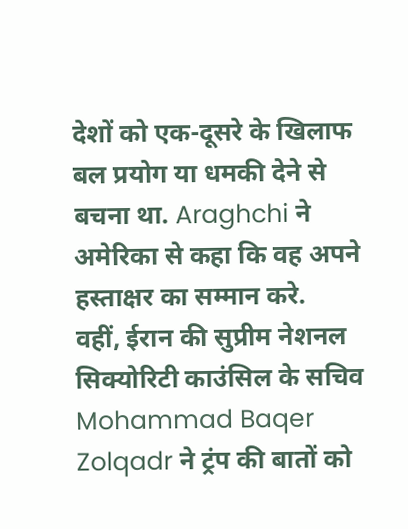देशों को एक-दूसरे के खिलाफ बल प्रयोग या धमकी देने से बचना था. Araghchi ने अमेरिका से कहा कि वह अपने हस्ताक्षर का सम्मान करे.
वहीं, ईरान की सुप्रीम नेशनल सिक्योरिटी काउंसिल के सचिव Mohammad Baqer Zolqadr ने ट्रंप की बातों को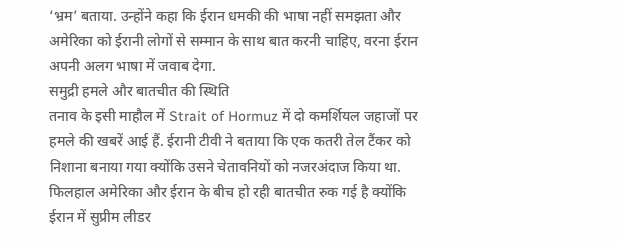‘भ्रम’ बताया. उन्होंने कहा कि ईरान धमकी की भाषा नहीं समझता और अमेरिका को ईरानी लोगों से सम्मान के साथ बात करनी चाहिए, वरना ईरान अपनी अलग भाषा में जवाब देगा.
समुद्री हमले और बातचीत की स्थिति
तनाव के इसी माहौल में Strait of Hormuz में दो कमर्शियल जहाजों पर हमले की खबरें आई हैं. ईरानी टीवी ने बताया कि एक कतरी तेल टैंकर को निशाना बनाया गया क्योंकि उसने चेतावनियों को नजरअंदाज किया था. फिलहाल अमेरिका और ईरान के बीच हो रही बातचीत रुक गई है क्योंकि ईरान में सुप्रीम लीडर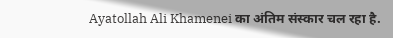Ayatollah Ali Khamenei का अंतिम संस्कार चल रहा है.